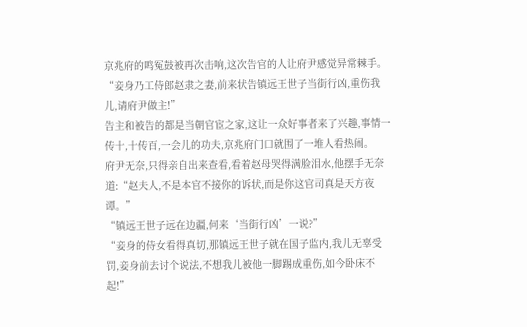京兆府的鸣冤鼓被再次击响,这次告官的人让府尹感觉异常棘手。
“妾身乃工侍郎赵隶之妻,前来状告镇远王世子当街行凶,重伤我儿,请府尹做主!”
告主和被告的都是当朝官宦之家,这让一众好事者来了兴趣,事情一传十,十传百,一会儿的功夫,京兆府门口就围了一堆人看热闹。
府尹无奈,只得亲自出来查看,看着赵母哭得满脸泪水,他摆手无奈道:“赵夫人,不是本官不接你的诉状,而是你这官司真是天方夜谭。”
“镇远王世子远在边疆,何来‘当街行凶’一说?”
“妾身的侍女看得真切,那镇远王世子就在国子监内,我儿无辜受罚,妾身前去讨个说法,不想我儿被他一脚踢成重伤,如今卧床不起!”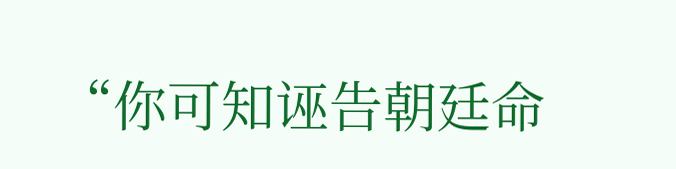“你可知诬告朝廷命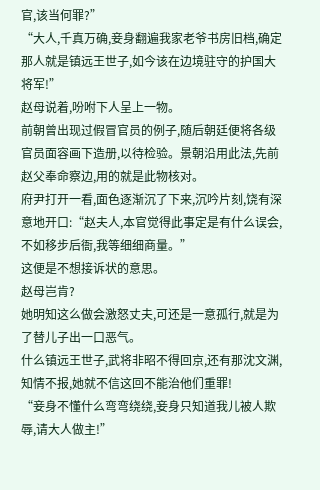官,该当何罪?”
“大人,千真万确,妾身翻遍我家老爷书房旧档,确定那人就是镇远王世子,如今该在边境驻守的护国大将军!”
赵母说着,吩咐下人呈上一物。
前朝曾出现过假冒官员的例子,随后朝廷便将各级官员面容画下造册,以待检验。景朝沿用此法,先前赵父奉命察边,用的就是此物核对。
府尹打开一看,面色逐渐沉了下来,沉吟片刻,饶有深意地开口:“赵夫人,本官觉得此事定是有什么误会,不如移步后衙,我等细细商量。”
这便是不想接诉状的意思。
赵母岂肯?
她明知这么做会激怒丈夫,可还是一意孤行,就是为了替儿子出一口恶气。
什么镇远王世子,武将非昭不得回京,还有那沈文渊,知情不报,她就不信这回不能治他们重罪!
“妾身不懂什么弯弯绕绕,妾身只知道我儿被人欺辱,请大人做主!”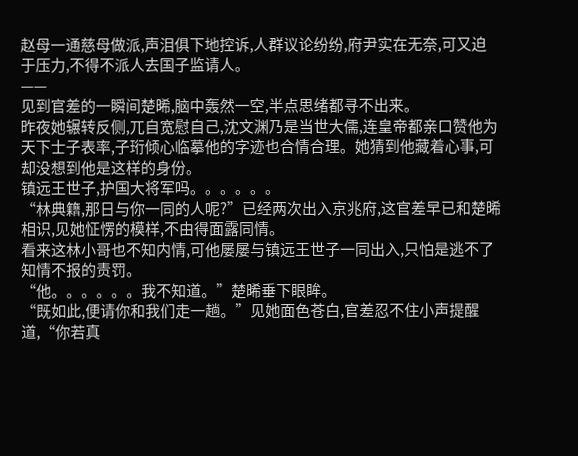赵母一通慈母做派,声泪俱下地控诉,人群议论纷纷,府尹实在无奈,可又迫于压力,不得不派人去国子监请人。
——
见到官差的一瞬间楚晞,脑中轰然一空,半点思绪都寻不出来。
昨夜她辗转反侧,兀自宽慰自己,沈文渊乃是当世大儒,连皇帝都亲口赞他为天下士子表率,子珩倾心临摹他的字迹也合情合理。她猜到他藏着心事,可却没想到他是这样的身份。
镇远王世子,护国大将军吗。。。。。。
“林典籍,那日与你一同的人呢?”已经两次出入京兆府,这官差早已和楚晞相识,见她怔愣的模样,不由得面露同情。
看来这林小哥也不知内情,可他屡屡与镇远王世子一同出入,只怕是逃不了知情不报的责罚。
“他。。。。。。我不知道。”楚晞垂下眼眸。
“既如此,便请你和我们走一趟。”见她面色苍白,官差忍不住小声提醒道,“你若真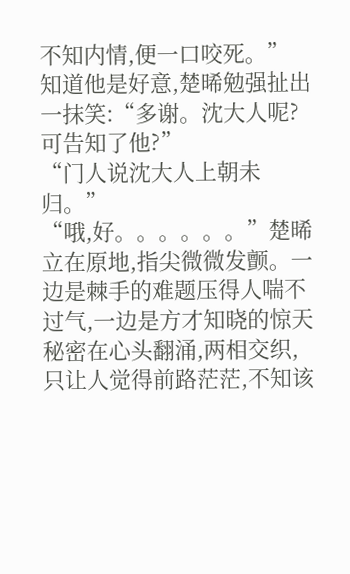不知内情,便一口咬死。”
知道他是好意,楚晞勉强扯出一抹笑:“多谢。沈大人呢?可告知了他?”
“门人说沈大人上朝未归。”
“哦,好。。。。。。”楚晞立在原地,指尖微微发颤。一边是棘手的难题压得人喘不过气,一边是方才知晓的惊天秘密在心头翻涌,两相交织,只让人觉得前路茫茫,不知该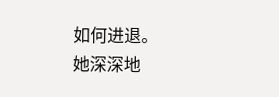如何进退。
她深深地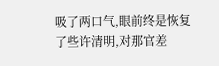吸了两口气,眼前终是恢复了些许清明,对那官差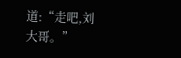道:“走吧,刘大哥。”